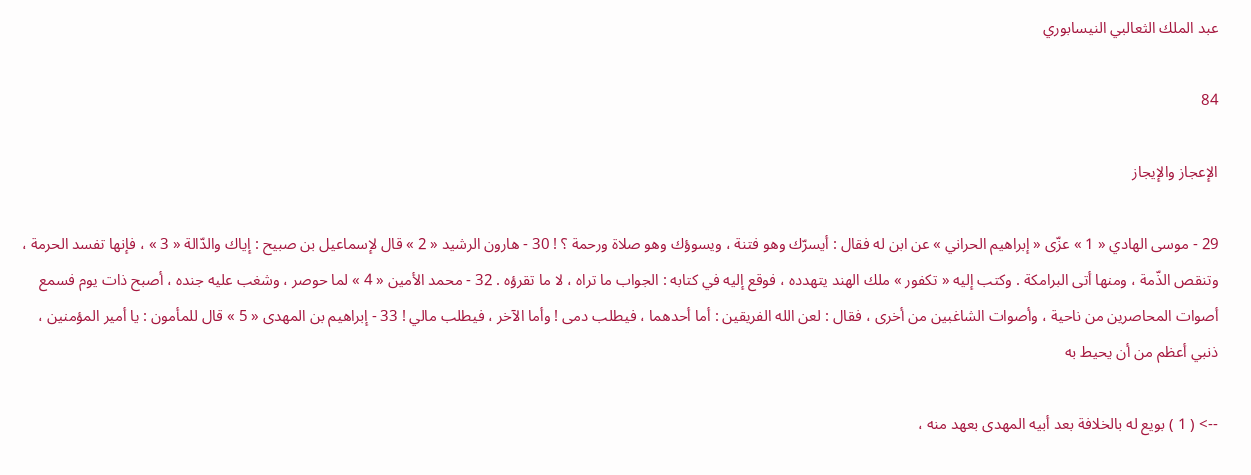عبد الملك الثعالبي النيسابوري

84

الإعجاز والإيجاز

29 - موسى الهادي « 1 » عزّى « إبراهيم الحراني » عن ابن له فقال : أيسرّك وهو فتنة ، ويسوؤك وهو صلاة ورحمة ؟ ! 30 - هارون الرشيد « 2 » قال لإسماعيل بن صبيح : إياك والدّالة « 3 » ، فإنها تفسد الحرمة ، وتنقص الذّمة ، ومنها أتى البرامكة . وكتب إليه « تكفور » ملك الهند يتهدده ، فوقع إليه في كتابه : الجواب ما تراه ، لا ما تقرؤه . 32 - محمد الأمين « 4 » لما حوصر ، وشغب عليه جنده ، أصبح ذات يوم فسمع أصوات المحاصرين من ناحية ، وأصوات الشاغبين من أخرى ، فقال : لعن الله الفريقين : أما أحدهما ، فيطلب دمى ! وأما الآخر ، فيطلب مالي ! 33 - إبراهيم بن المهدى « 5 » قال للمأمون : يا أمير المؤمنين ، ذنبي أعظم من أن يحيط به

--> ( 1 ) بويع له بالخلافة بعد أبيه المهدى بعهد منه ،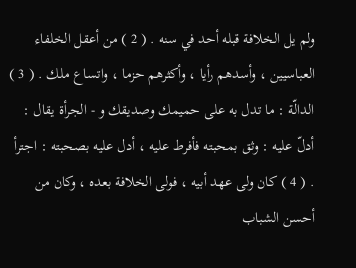ولم يل الخلافة قبله أحد في سنه . ( 2 ) من أعقل الخلفاء العباسيين ، وأسدهم رأيا ، وأكثرهم حزما ، واتساع ملك . ( 3 ) الدالّة : ما تدل به على حميمك وصديقك و - الجرأة يقال : أدلّ عليه : وثق بمحبته فأفرط عليه ، أدل عليه بصحبته : اجترأ . ( 4 ) كان ولى عهد أبيه ، فولى الخلافة بعده ، وكان من أحسن الشباب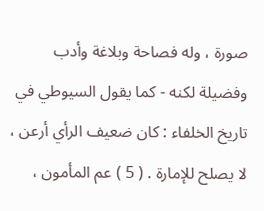صورة ، وله فصاحة وبلاغة وأدب وفضيلة لكنه - كما يقول السيوطي في تاريخ الخلفاء : كان ضعيف الرأي أرعن ، لا يصلح للإمارة . ( 5 ) عم المأمون ،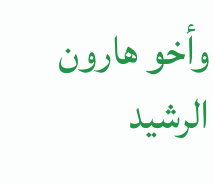وأخو هارون الرشيد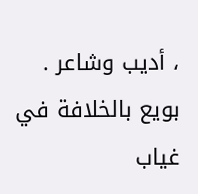، أديب وشاعر . بويع بالخلافة في غياب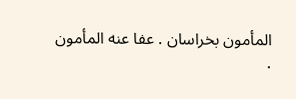المأمون بخراسان . عفا عنه المأمون .